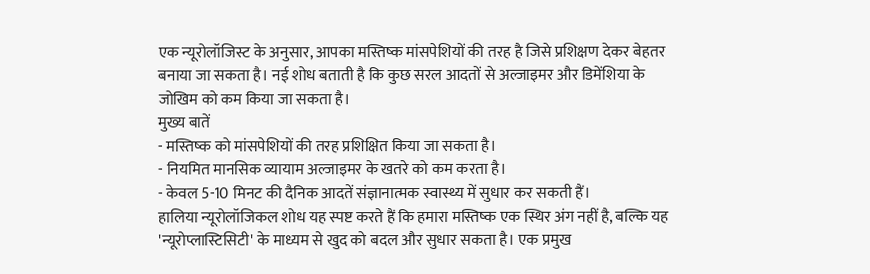एक न्यूरोलॉजिस्ट के अनुसार, आपका मस्तिष्क मांसपेशियों की तरह है जिसे प्रशिक्षण देकर बेहतर बनाया जा सकता है। नई शोध बताती है कि कुछ सरल आदतों से अल्जाइमर और डिमेंशिया के जोखिम को कम किया जा सकता है।
मुख्य बातें
- मस्तिष्क को मांसपेशियों की तरह प्रशिक्षित किया जा सकता है।
- नियमित मानसिक व्यायाम अल्जाइमर के खतरे को कम करता है।
- केवल 5-10 मिनट की दैनिक आदतें संज्ञानात्मक स्वास्थ्य में सुधार कर सकती हैं।
हालिया न्यूरोलॉजिकल शोध यह स्पष्ट करते हैं कि हमारा मस्तिष्क एक स्थिर अंग नहीं है, बल्कि यह 'न्यूरोप्लास्टिसिटी' के माध्यम से खुद को बदल और सुधार सकता है। एक प्रमुख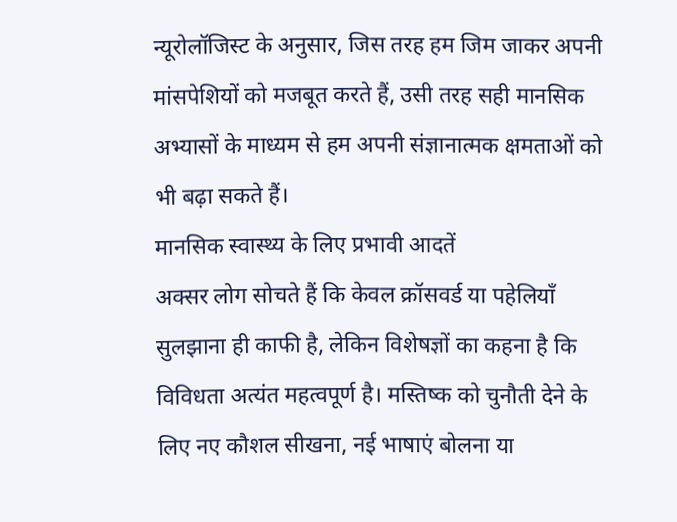न्यूरोलॉजिस्ट के अनुसार, जिस तरह हम जिम जाकर अपनी मांसपेशियों को मजबूत करते हैं, उसी तरह सही मानसिक अभ्यासों के माध्यम से हम अपनी संज्ञानात्मक क्षमताओं को भी बढ़ा सकते हैं।
मानसिक स्वास्थ्य के लिए प्रभावी आदतें
अक्सर लोग सोचते हैं कि केवल क्रॉसवर्ड या पहेलियाँ सुलझाना ही काफी है, लेकिन विशेषज्ञों का कहना है कि विविधता अत्यंत महत्वपूर्ण है। मस्तिष्क को चुनौती देने के लिए नए कौशल सीखना, नई भाषाएं बोलना या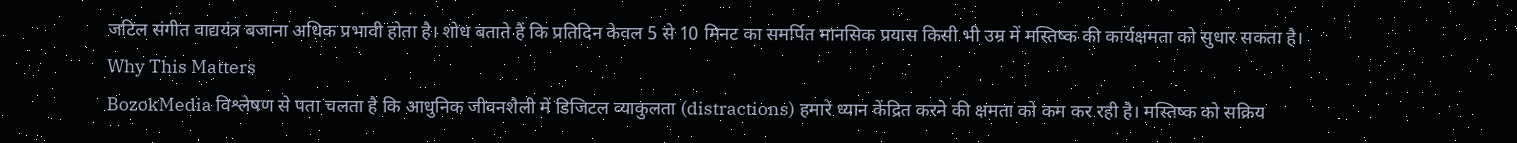जटिल संगीत वाद्ययंत्र बजाना अधिक प्रभावी होता है। शोध बताते हैं कि प्रतिदिन केवल 5 से 10 मिनट का समर्पित मानसिक प्रयास किसी भी उम्र में मस्तिष्क की कार्यक्षमता को सुधार सकता है।
Why This Matters
BozokMedia विश्लेषण से पता चलता है कि आधुनिक जीवनशैली में डिजिटल व्याकुलता (distractions) हमारे ध्यान केंद्रित करने की क्षमता को कम कर रही है। मस्तिष्क को सक्रिय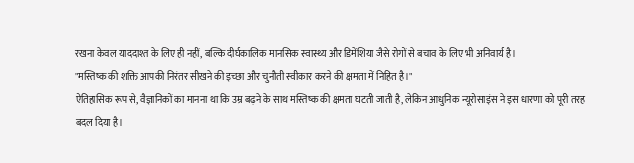रखना केवल याददाश्त के लिए ही नहीं, बल्कि दीर्घकालिक मानसिक स्वास्थ्य और डिमेंशिया जैसे रोगों से बचाव के लिए भी अनिवार्य है।
"मस्तिष्क की शक्ति आपकी निरंतर सीखने की इच्छा और चुनौती स्वीकार करने की क्षमता में निहित है।"
ऐतिहासिक रूप से, वैज्ञानिकों का मानना था कि उम्र बढ़ने के साथ मस्तिष्क की क्षमता घटती जाती है, लेकिन आधुनिक न्यूरोसाइंस ने इस धारणा को पूरी तरह बदल दिया है।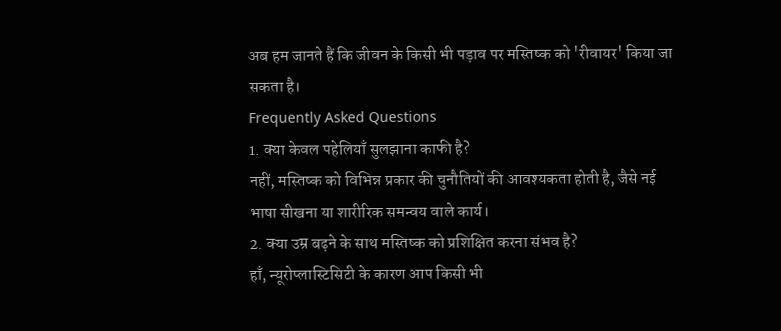अब हम जानते हैं कि जीवन के किसी भी पड़ाव पर मस्तिष्क को 'रीवायर' किया जा सकता है।
Frequently Asked Questions
1. क्या केवल पहेलियाँ सुलझाना काफी है?
नहीं, मस्तिष्क को विभिन्न प्रकार की चुनौतियों की आवश्यकता होती है, जैसे नई भाषा सीखना या शारीरिक समन्वय वाले कार्य।
2. क्या उम्र बढ़ने के साथ मस्तिष्क को प्रशिक्षित करना संभव है?
हाँ, न्यूरोप्लास्टिसिटी के कारण आप किसी भी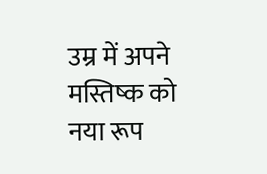उम्र में अपने मस्तिष्क को नया रूप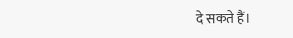दे सकते हैं।